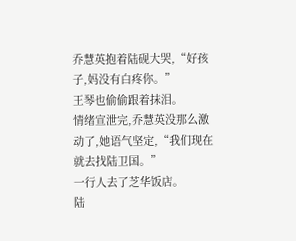乔慧英抱着陆砚大哭,“好孩子,妈没有白疼你。”
王琴也偷偷跟着抹泪。
情绪宣泄完,乔慧英没那么激动了,她语气坚定,“我们现在就去找陆卫国。”
一行人去了芝华饭店。
陆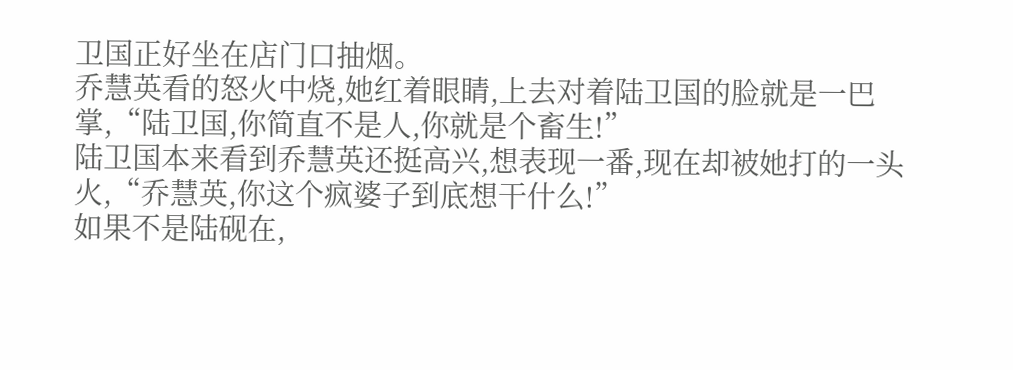卫国正好坐在店门口抽烟。
乔慧英看的怒火中烧,她红着眼睛,上去对着陆卫国的脸就是一巴掌,“陆卫国,你简直不是人,你就是个畜生!”
陆卫国本来看到乔慧英还挺高兴,想表现一番,现在却被她打的一头火,“乔慧英,你这个疯婆子到底想干什么!”
如果不是陆砚在,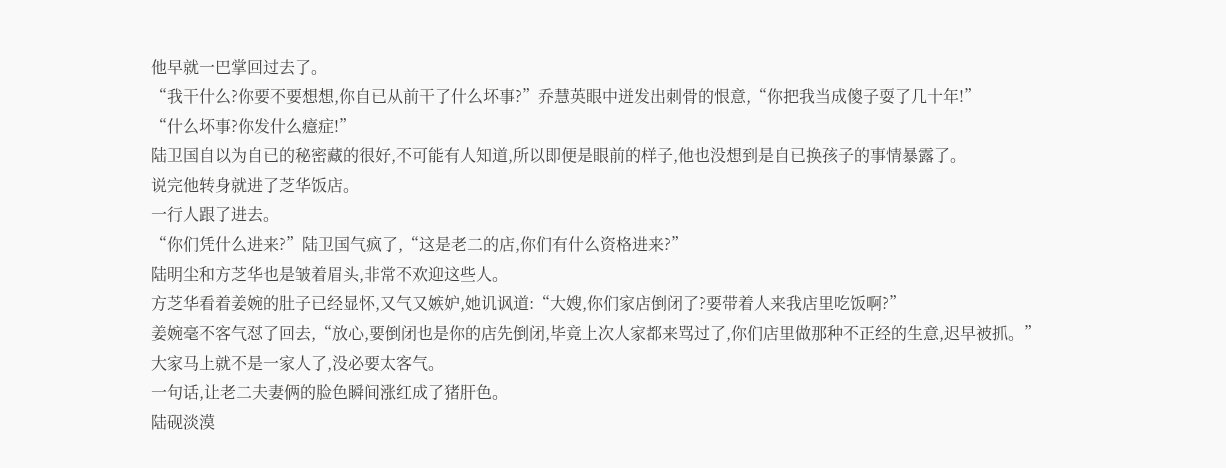他早就一巴掌回过去了。
“我干什么?你要不要想想,你自已从前干了什么坏事?”乔慧英眼中迸发出刺骨的恨意,“你把我当成傻子耍了几十年!”
“什么坏事?你发什么癔症!”
陆卫国自以为自已的秘密藏的很好,不可能有人知道,所以即便是眼前的样子,他也没想到是自已换孩子的事情暴露了。
说完他转身就进了芝华饭店。
一行人跟了进去。
“你们凭什么进来?”陆卫国气疯了,“这是老二的店,你们有什么资格进来?”
陆明尘和方芝华也是皱着眉头,非常不欢迎这些人。
方芝华看着姜婉的肚子已经显怀,又气又嫉妒,她讥讽道:“大嫂,你们家店倒闭了?要带着人来我店里吃饭啊?”
姜婉毫不客气怼了回去,“放心,要倒闭也是你的店先倒闭,毕竟上次人家都来骂过了,你们店里做那种不正经的生意,迟早被抓。”
大家马上就不是一家人了,没必要太客气。
一句话,让老二夫妻俩的脸色瞬间涨红成了猪肝色。
陆砚淡漠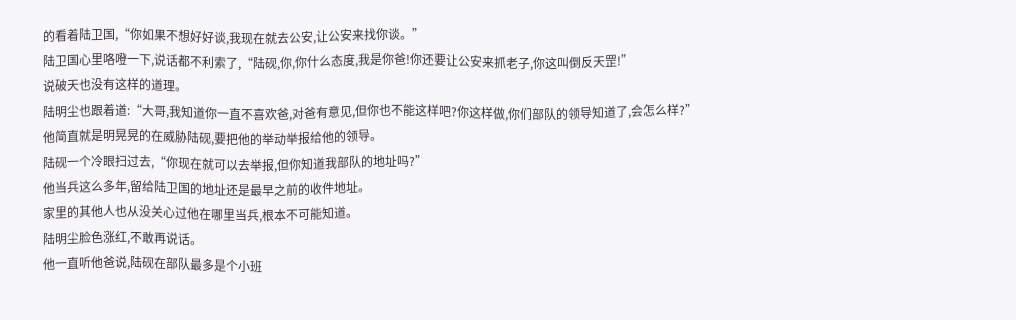的看着陆卫国,“你如果不想好好谈,我现在就去公安,让公安来找你谈。”
陆卫国心里咯噔一下,说话都不利索了,“陆砚,你,你什么态度,我是你爸!你还要让公安来抓老子,你这叫倒反天罡!”
说破天也没有这样的道理。
陆明尘也跟着道:“大哥,我知道你一直不喜欢爸,对爸有意见,但你也不能这样吧?你这样做,你们部队的领导知道了,会怎么样?”
他简直就是明晃晃的在威胁陆砚,要把他的举动举报给他的领导。
陆砚一个冷眼扫过去,“你现在就可以去举报,但你知道我部队的地址吗?”
他当兵这么多年,留给陆卫国的地址还是最早之前的收件地址。
家里的其他人也从没关心过他在哪里当兵,根本不可能知道。
陆明尘脸色涨红,不敢再说话。
他一直听他爸说,陆砚在部队最多是个小班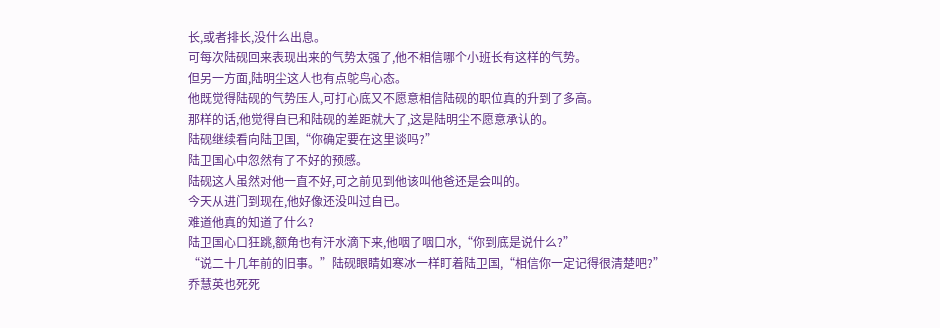长,或者排长,没什么出息。
可每次陆砚回来表现出来的气势太强了,他不相信哪个小班长有这样的气势。
但另一方面,陆明尘这人也有点鸵鸟心态。
他既觉得陆砚的气势压人,可打心底又不愿意相信陆砚的职位真的升到了多高。
那样的话,他觉得自已和陆砚的差距就大了,这是陆明尘不愿意承认的。
陆砚继续看向陆卫国,“你确定要在这里谈吗?”
陆卫国心中忽然有了不好的预感。
陆砚这人虽然对他一直不好,可之前见到他该叫他爸还是会叫的。
今天从进门到现在,他好像还没叫过自已。
难道他真的知道了什么?
陆卫国心口狂跳,额角也有汗水滴下来,他咽了咽口水,“你到底是说什么?”
“说二十几年前的旧事。”陆砚眼睛如寒冰一样盯着陆卫国,“相信你一定记得很清楚吧?”
乔慧英也死死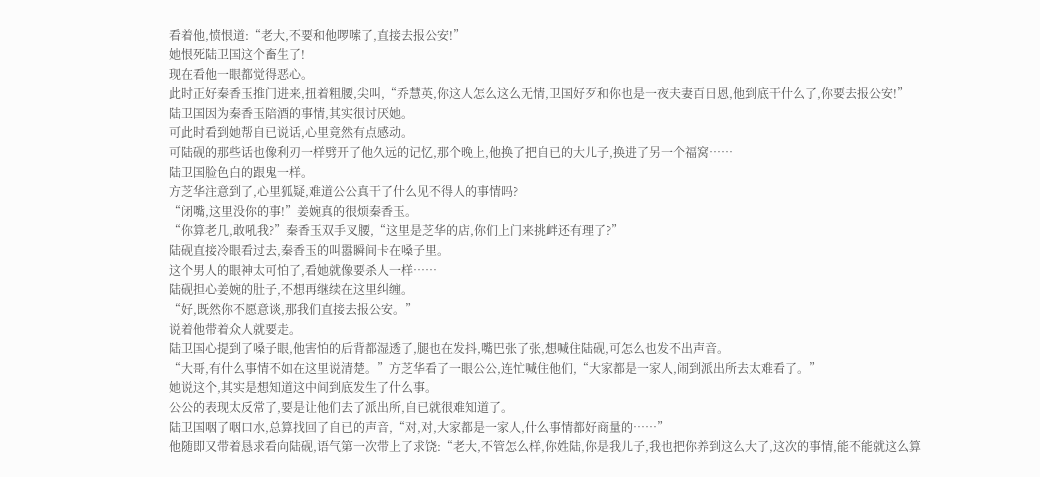看着他,愤恨道:“老大,不要和他啰嗦了,直接去报公安!”
她恨死陆卫国这个畜生了!
现在看他一眼都觉得恶心。
此时正好秦香玉推门进来,扭着粗腰,尖叫,“乔慧英,你这人怎么这么无情,卫国好歹和你也是一夜夫妻百日恩,他到底干什么了,你要去报公安!”
陆卫国因为秦香玉陪酒的事情,其实很讨厌她。
可此时看到她帮自已说话,心里竟然有点感动。
可陆砚的那些话也像利刃一样劈开了他久远的记忆,那个晚上,他换了把自已的大儿子,换进了另一个福窝……
陆卫国脸色白的跟鬼一样。
方芝华注意到了,心里狐疑,难道公公真干了什么见不得人的事情吗?
“闭嘴,这里没你的事!”姜婉真的很烦秦香玉。
“你算老几,敢吼我?”秦香玉双手叉腰,“这里是芝华的店,你们上门来挑衅还有理了?”
陆砚直接冷眼看过去,秦香玉的叫嚣瞬间卡在嗓子里。
这个男人的眼神太可怕了,看她就像要杀人一样……
陆砚担心姜婉的肚子,不想再继续在这里纠缠。
“好,既然你不愿意谈,那我们直接去报公安。”
说着他带着众人就要走。
陆卫国心提到了嗓子眼,他害怕的后背都湿透了,腿也在发抖,嘴巴张了张,想喊住陆砚,可怎么也发不出声音。
“大哥,有什么事情不如在这里说清楚。”方芝华看了一眼公公,连忙喊住他们,“大家都是一家人,闹到派出所去太难看了。”
她说这个,其实是想知道这中间到底发生了什么事。
公公的表现太反常了,要是让他们去了派出所,自已就很难知道了。
陆卫国咽了咽口水,总算找回了自已的声音,“对,对,大家都是一家人,什么事情都好商量的……”
他随即又带着恳求看向陆砚,语气第一次带上了求饶:“老大,不管怎么样,你姓陆,你是我儿子,我也把你养到这么大了,这次的事情,能不能就这么算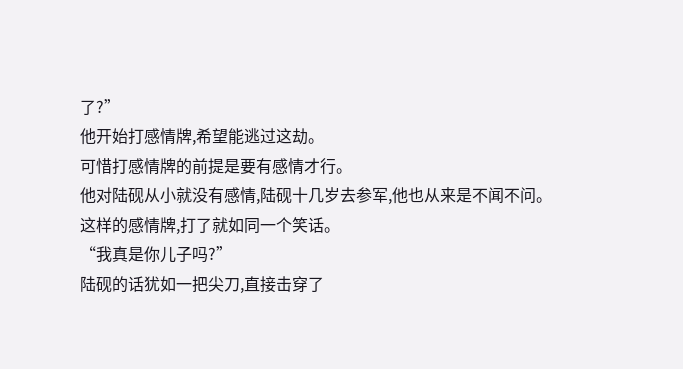了?”
他开始打感情牌,希望能逃过这劫。
可惜打感情牌的前提是要有感情才行。
他对陆砚从小就没有感情,陆砚十几岁去参军,他也从来是不闻不问。
这样的感情牌,打了就如同一个笑话。
“我真是你儿子吗?”
陆砚的话犹如一把尖刀,直接击穿了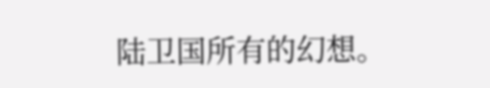陆卫国所有的幻想。